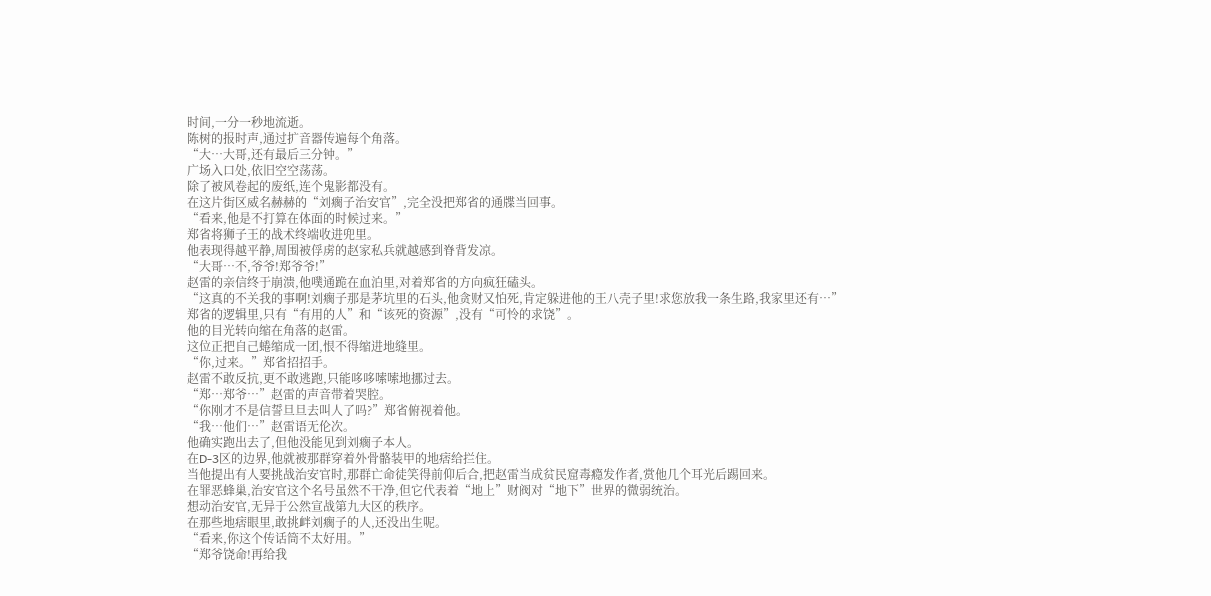时间,一分一秒地流逝。
陈树的报时声,通过扩音器传遍每个角落。
“大…大哥,还有最后三分钟。”
广场入口处,依旧空空荡荡。
除了被风卷起的废纸,连个鬼影都没有。
在这片街区威名赫赫的“刘瘸子治安官”,完全没把郑省的通牒当回事。
“看来,他是不打算在体面的时候过来。”
郑省将狮子王的战术终端收进兜里。
他表现得越平静,周围被俘虏的赵家私兵就越感到脊背发凉。
“大哥…不,爷爷!郑爷爷!”
赵雷的亲信终于崩溃,他噗通跪在血泊里,对着郑省的方向疯狂磕头。
“这真的不关我的事啊!刘瘸子那是茅坑里的石头,他贪财又怕死,肯定躲进他的王八壳子里!求您放我一条生路,我家里还有…”
郑省的逻辑里,只有“有用的人”和“该死的资源”,没有“可怜的求饶”。
他的目光转向缩在角落的赵雷。
这位正把自己蜷缩成一团,恨不得缩进地缝里。
“你,过来。”郑省招招手。
赵雷不敢反抗,更不敢逃跑,只能哆哆嗦嗦地挪过去。
“郑…郑爷…”赵雷的声音带着哭腔。
“你刚才不是信誓旦旦去叫人了吗?”郑省俯视着他。
“我…他们…”赵雷语无伦次。
他确实跑出去了,但他没能见到刘瘸子本人。
在D-3区的边界,他就被那群穿着外骨骼装甲的地痞给拦住。
当他提出有人要挑战治安官时,那群亡命徒笑得前仰后合,把赵雷当成贫民窟毒瘾发作者,赏他几个耳光后踢回来。
在罪恶蜂巢,治安官这个名号虽然不干净,但它代表着“地上”财阀对“地下”世界的微弱统治。
想动治安官,无异于公然宣战第九大区的秩序。
在那些地痞眼里,敢挑衅刘瘸子的人,还没出生呢。
“看来,你这个传话筒不太好用。”
“郑爷饶命!再给我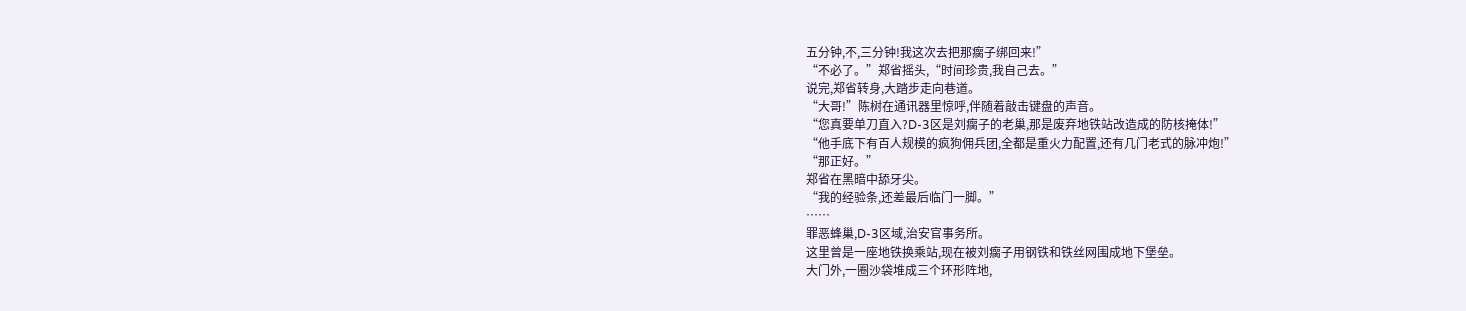五分钟,不,三分钟!我这次去把那瘸子绑回来!”
“不必了。”郑省摇头,“时间珍贵,我自己去。”
说完,郑省转身,大踏步走向巷道。
“大哥!”陈树在通讯器里惊呼,伴随着敲击键盘的声音。
“您真要单刀直入?D-3区是刘瘸子的老巢,那是废弃地铁站改造成的防核掩体!”
“他手底下有百人规模的疯狗佣兵团,全都是重火力配置,还有几门老式的脉冲炮!”
“那正好。”
郑省在黑暗中舔牙尖。
“我的经验条,还差最后临门一脚。”
……
罪恶蜂巢,D-3区域,治安官事务所。
这里曾是一座地铁换乘站,现在被刘瘸子用钢铁和铁丝网围成地下堡垒。
大门外,一圈沙袋堆成三个环形阵地,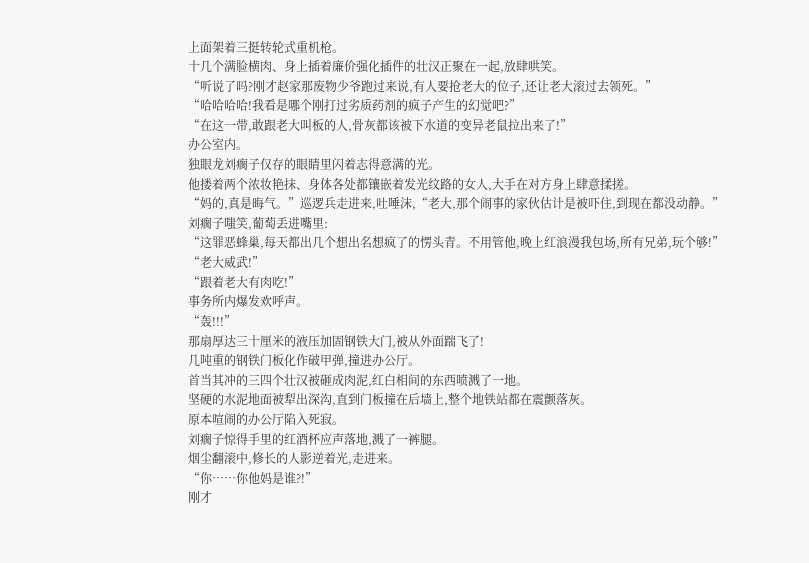上面架着三挺转轮式重机枪。
十几个满脸横肉、身上插着廉价强化插件的壮汉正聚在一起,放肆哄笑。
“听说了吗?刚才赵家那废物少爷跑过来说,有人要抢老大的位子,还让老大滚过去领死。”
“哈哈哈哈!我看是哪个刚打过劣质药剂的疯子产生的幻觉吧?”
“在这一带,敢跟老大叫板的人,骨灰都该被下水道的变异老鼠拉出来了!”
办公室内。
独眼龙刘瘸子仅存的眼睛里闪着志得意满的光。
他搂着两个浓妆艳抹、身体各处都镶嵌着发光纹路的女人,大手在对方身上肆意揉搓。
“妈的,真是晦气。”巡逻兵走进来,吐唾沫,“老大,那个闹事的家伙估计是被吓住,到现在都没动静。”
刘瘸子嗤笑,葡萄丢进嘴里:
“这罪恶蜂巢,每天都出几个想出名想疯了的愣头青。不用管他,晚上红浪漫我包场,所有兄弟,玩个够!”
“老大威武!”
“跟着老大有肉吃!”
事务所内爆发欢呼声。
“轰!!!”
那扇厚达三十厘米的液压加固钢铁大门,被从外面踹飞了!
几吨重的钢铁门板化作破甲弹,撞进办公厅。
首当其冲的三四个壮汉被砸成肉泥,红白相间的东西喷溅了一地。
坚硬的水泥地面被犁出深沟,直到门板撞在后墙上,整个地铁站都在震颤落灰。
原本喧闹的办公厅陷入死寂。
刘瘸子惊得手里的红酒杯应声落地,溅了一裤腿。
烟尘翻滚中,修长的人影逆着光,走进来。
“你……你他妈是谁?!”
刚才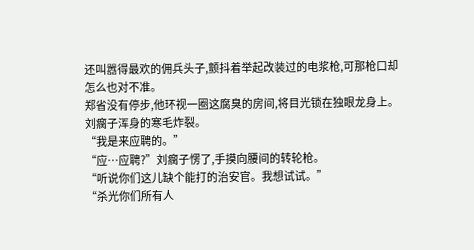还叫嚣得最欢的佣兵头子,颤抖着举起改装过的电浆枪,可那枪口却怎么也对不准。
郑省没有停步,他环视一圈这腐臭的房间,将目光锁在独眼龙身上。
刘瘸子浑身的寒毛炸裂。
“我是来应聘的。”
“应…应聘?”刘瘸子愣了,手摸向腰间的转轮枪。
“听说你们这儿缺个能打的治安官。我想试试。”
“杀光你们所有人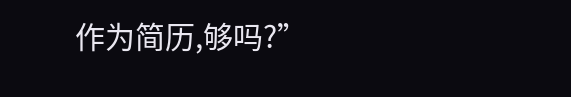作为简历,够吗?”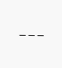---